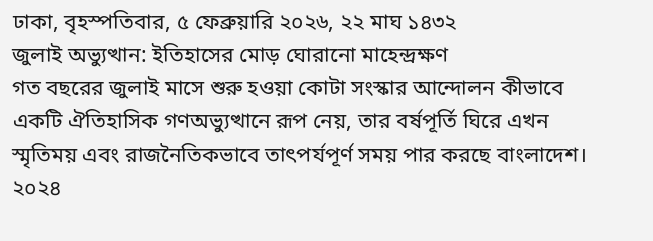ঢাকা, বৃহস্পতিবার, ৫ ফেব্রুয়ারি ২০২৬, ২২ মাঘ ১৪৩২
জুলাই অভ্যুত্থান: ইতিহাসের মোড় ঘোরানো মাহেন্দ্রক্ষণ
গত বছরের জুলাই মাসে শুরু হওয়া কোটা সংস্কার আন্দোলন কীভাবে একটি ঐতিহাসিক গণঅভ্যুত্থানে রূপ নেয়, তার বর্ষপূর্তি ঘিরে এখন স্মৃতিময় এবং রাজনৈতিকভাবে তাৎপর্যপূর্ণ সময় পার করছে বাংলাদেশ।
২০২৪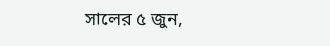সালের ৫ জুন,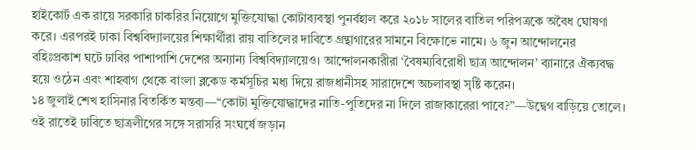হাইকোর্ট এক রায়ে সরকারি চাকরির নিয়োগে মুক্তিযোদ্ধা কোটাব্যবস্থা পুনর্বহাল করে ২০১৮ সালের বাতিল পরিপত্রকে অবৈধ ঘোষণা করে। এরপরই ঢাকা বিশ্ববিদ্যালয়ের শিক্ষার্থীরা রায় বাতিলের দাবিতে গ্রন্থাগারের সামনে বিক্ষোভে নামে। ৬ জুন আন্দোলনের বহিঃপ্রকাশ ঘটে ঢাবির পাশাপাশি দেশের অন্যান্য বিশ্ববিদ্যালয়েও। আন্দোলনকারীরা ‘বৈষম্যবিরোধী ছাত্র আন্দোলন’ ব্যানারে ঐক্যবদ্ধ হয়ে ওঠেন এবং শাহবাগ থেকে বাংলা ব্লকেড কর্মসূচির মধ্য দিয়ে রাজধানীসহ সারাদেশে অচলাবস্থা সৃষ্টি করেন।
১৪ জুলাই শেখ হাসিনার বিতর্কিত মন্তব্য—“কোটা মুক্তিযোদ্ধাদের নাতি-পুতিদের না দিলে রাজাকারেরা পাবে?”—উদ্বেগ বাড়িয়ে তোলে। ওই রাতেই ঢাবিতে ছাত্রলীগের সঙ্গে সরাসরি সংঘর্ষে জড়ান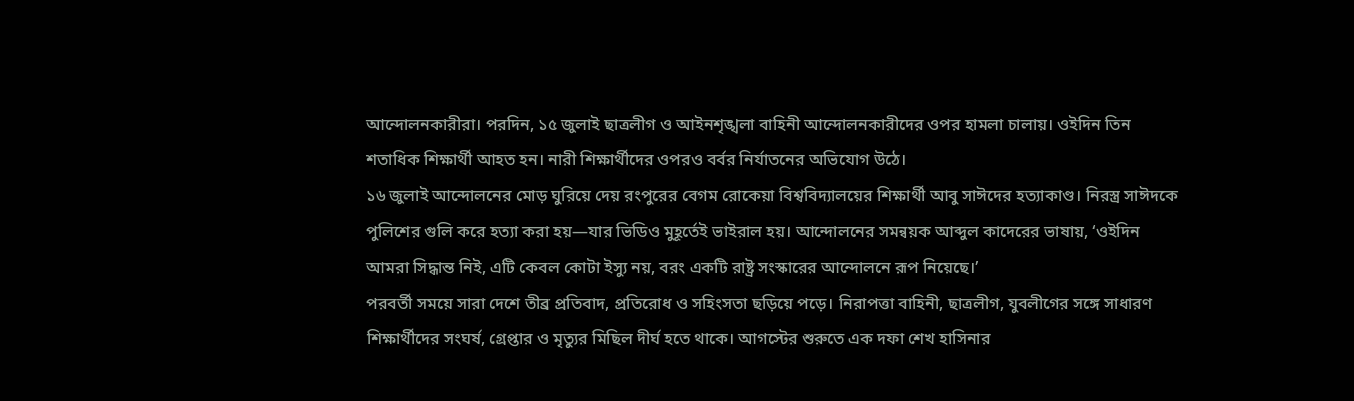আন্দোলনকারীরা। পরদিন, ১৫ জুলাই ছাত্রলীগ ও আইনশৃঙ্খলা বাহিনী আন্দোলনকারীদের ওপর হামলা চালায়। ওইদিন তিন শতাধিক শিক্ষার্থী আহত হন। নারী শিক্ষার্থীদের ওপরও বর্বর নির্যাতনের অভিযোগ উঠে।
১৬ জুলাই আন্দোলনের মোড় ঘুরিয়ে দেয় রংপুরের বেগম রোকেয়া বিশ্ববিদ্যালয়ের শিক্ষার্থী আবু সাঈদের হত্যাকাণ্ড। নিরস্ত্র সাঈদকে পুলিশের গুলি করে হত্যা করা হয়—যার ভিডিও মুহূর্তেই ভাইরাল হয়। আন্দোলনের সমন্বয়ক আব্দুল কাদেরের ভাষায়, ‘ওইদিন আমরা সিদ্ধান্ত নিই, এটি কেবল কোটা ইস্যু নয়, বরং একটি রাষ্ট্র সংস্কারের আন্দোলনে রূপ নিয়েছে।’
পরবর্তী সময়ে সারা দেশে তীব্র প্রতিবাদ, প্রতিরোধ ও সহিংসতা ছড়িয়ে পড়ে। নিরাপত্তা বাহিনী, ছাত্রলীগ, যুবলীগের সঙ্গে সাধারণ শিক্ষার্থীদের সংঘর্ষ, গ্রেপ্তার ও মৃত্যুর মিছিল দীর্ঘ হতে থাকে। আগস্টের শুরুতে এক দফা শেখ হাসিনার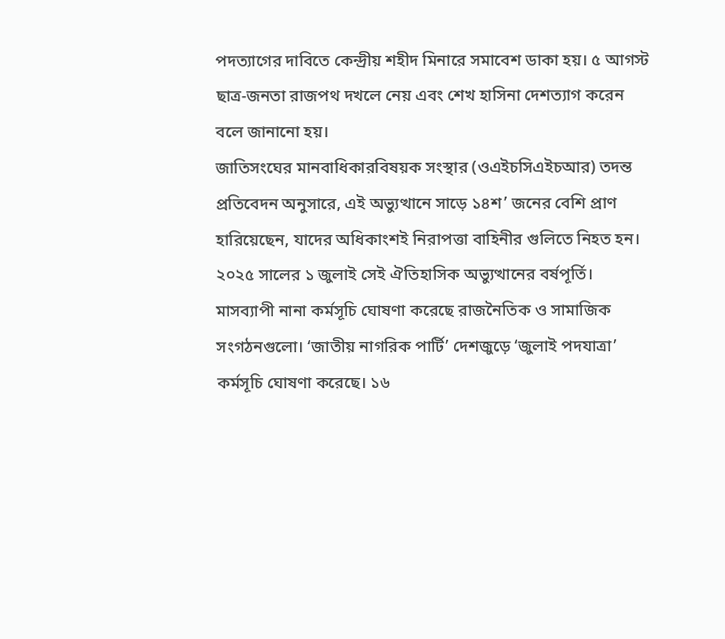পদত্যাগের দাবিতে কেন্দ্রীয় শহীদ মিনারে সমাবেশ ডাকা হয়। ৫ আগস্ট ছাত্র-জনতা রাজপথ দখলে নেয় এবং শেখ হাসিনা দেশত্যাগ করেন বলে জানানো হয়।
জাতিসংঘের মানবাধিকারবিষয়ক সংস্থার (ওএইচসিএইচআর) তদন্ত প্রতিবেদন অনুসারে, এই অভ্যুত্থানে সাড়ে ১৪শ’ জনের বেশি প্রাণ হারিয়েছেন, যাদের অধিকাংশই নিরাপত্তা বাহিনীর গুলিতে নিহত হন।
২০২৫ সালের ১ জুলাই সেই ঐতিহাসিক অভ্যুত্থানের বর্ষপূর্তি। মাসব্যাপী নানা কর্মসূচি ঘোষণা করেছে রাজনৈতিক ও সামাজিক সংগঠনগুলো। ‘জাতীয় নাগরিক পার্টি’ দেশজুড়ে ‘জুলাই পদযাত্রা’ কর্মসূচি ঘোষণা করেছে। ১৬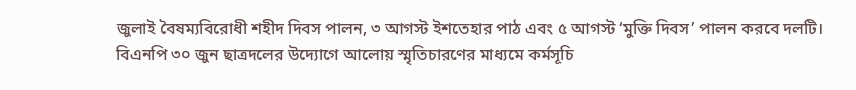জুলাই বৈষম্যবিরোধী শহীদ দিবস পালন, ৩ আগস্ট ইশতেহার পাঠ এবং ৫ আগস্ট ‘মুক্তি দিবস’ পালন করবে দলটি।
বিএনপি ৩০ জুন ছাত্রদলের উদ্যোগে আলোয় স্মৃতিচারণের মাধ্যমে কর্মসূচি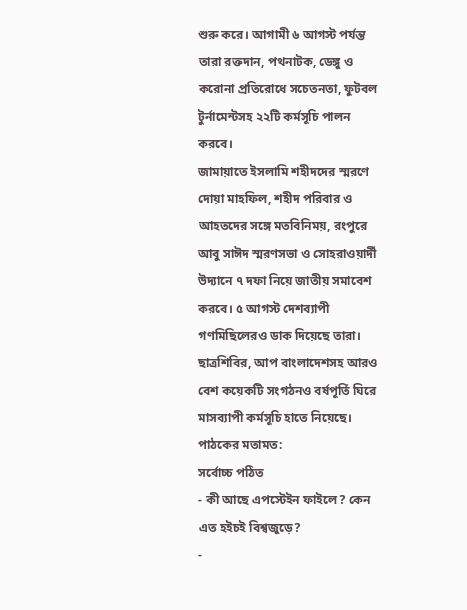শুরু করে। আগামী ৬ আগস্ট পর্যন্ত তারা রক্তদান, পথনাটক, ডেঙ্গু ও করোনা প্রতিরোধে সচেতনতা, ফুটবল টুর্নামেন্টসহ ২২টি কর্মসূচি পালন করবে।
জামায়াতে ইসলামি শহীদদের স্মরণে দোয়া মাহফিল, শহীদ পরিবার ও আহতদের সঙ্গে মতবিনিময়, রংপুরে আবু সাঈদ স্মরণসভা ও সোহরাওয়ার্দী উদ্যানে ৭ দফা নিয়ে জাতীয় সমাবেশ করবে। ৫ আগস্ট দেশব্যাপী গণমিছিলেরও ডাক দিয়েছে তারা।
ছাত্রশিবির, আপ বাংলাদেশসহ আরও বেশ কয়েকটি সংগঠনও বর্ষপূর্তি ঘিরে মাসব্যাপী কর্মসূচি হাতে নিয়েছে।
পাঠকের মতামত:
সর্বোচ্চ পঠিত
- কী আছে এপস্টেইন ফাইলে? কেন এত হইচই বিশ্বজুড়ে?
-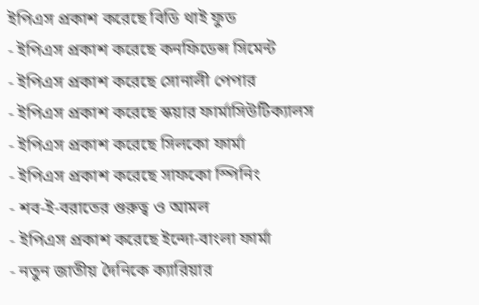ইপিএস প্রকাশ করেছে বিডি থাই ফুড
- ইপিএস প্রকাশ করেছে কনফিডেন্স সিমেন্ট
- ইপিএস প্রকাশ করেছে সোনালী পেপার
- ইপিএস প্রকাশ করেছে স্কয়ার ফার্মাসিউটিক্যালস
- ইপিএস প্রকাশ করেছে সিলকো ফার্মা
- ইপিএস প্রকাশ করেছে সাফকো স্পিনিং
- শব-ই-বরাতের গুরুত্ব ও আমল
- ইপিএস প্রকাশ করেছে ইন্দো-বাংলা ফার্মা
- নতুন জাতীয় দৈনিকে ক্যারিয়ার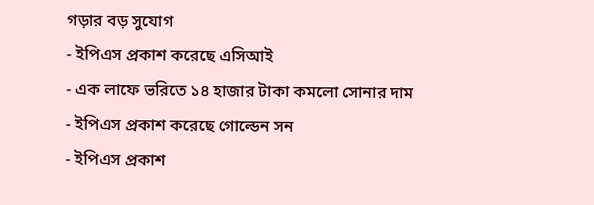গড়ার বড় সুযোগ
- ইপিএস প্রকাশ করেছে এসিআই
- এক লাফে ভরিতে ১৪ হাজার টাকা কমলো সোনার দাম
- ইপিএস প্রকাশ করেছে গোল্ডেন সন
- ইপিএস প্রকাশ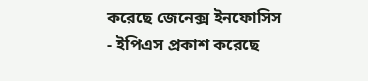করেছে জেনেক্স ইনফোসিস
- ইপিএস প্রকাশ করেছে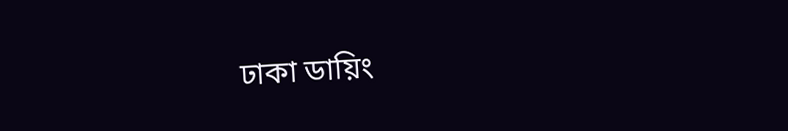ঢাকা ডায়িং